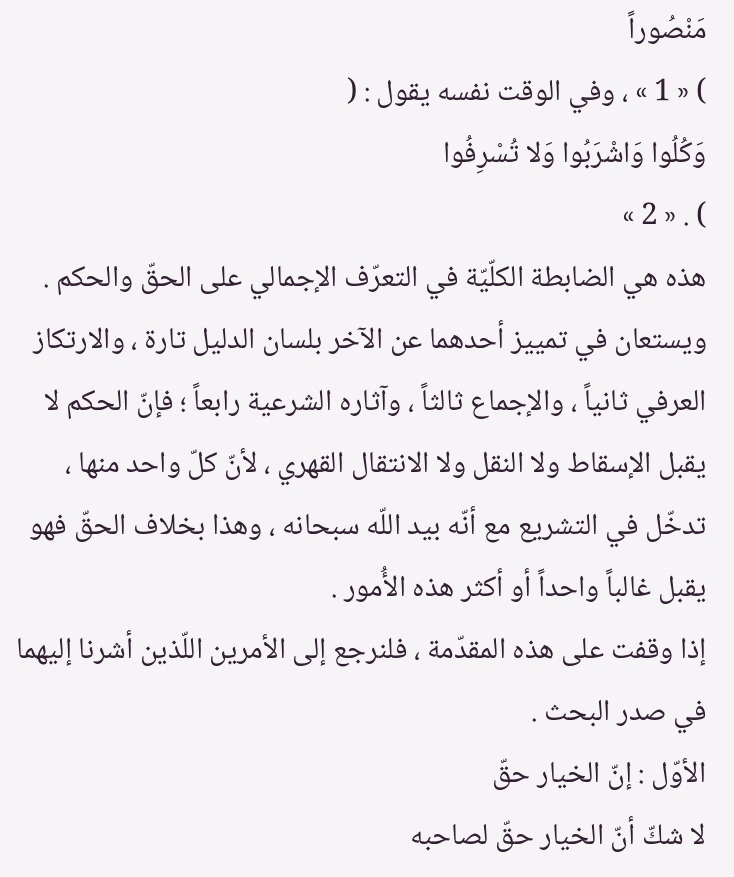مَنْصُوراً
) « 1 » ، وفي الوقت نفسه يقول : (
وَكُلُوا وَاشْرَبُوا وَلا تُسْرِفُوا
) . « 2 »
هذه هي الضابطة الكلّيّة في التعرّف الإجمالي على الحقّ والحكم . ويستعان في تمييز أحدهما عن الآخر بلسان الدليل تارة ، والارتكاز العرفي ثانياً ، والإجماع ثالثاً ، وآثاره الشرعية رابعاً ؛ فإنّ الحكم لا يقبل الإسقاط ولا النقل ولا الانتقال القهري ، لأنّ كلّ واحد منها ، تدخّل في التشريع مع أنّه بيد اللّه سبحانه ، وهذا بخلاف الحقّ فهو يقبل غالباً واحداً أو أكثر هذه الأُمور .
إذا وقفت على هذه المقدّمة ، فلنرجع إلى الأمرين اللّذين أشرنا إليهما في صدر البحث .
الأوّل : إنّ الخيار حقّ
لا شكّ أنّ الخيار حقّ لصاحبه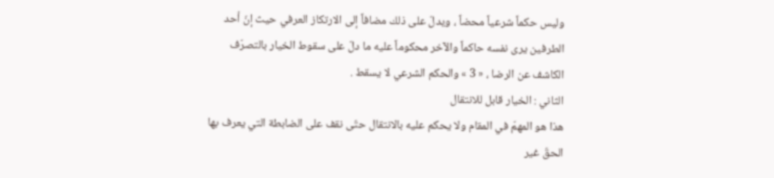وليس حكماً شرعياً محضاً ، ويدلّ على ذلك مضافاً إلى الارتكاز العرفي حيث إنّ أحد الطرفين يرى نفسه حاكماً والآخر محكوماً عليه ما دلّ على سقوط الخيار بالتصرّف الكاشف عن الرضا ، « 3 » والحكم الشرعي لا يسقط .
الثاني : الخيار قابل للانتقال
هذا هو المهمّ في المقام ولا يحكم عليه بالانتقال حتّى نقف على الضابطة التي يعرف بها الحقّ غير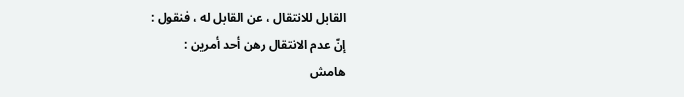القابل للانتقال ، عن القابل له ، فنقول :
إنّ عدم الانتقال رهن أحد أمرين :
هامش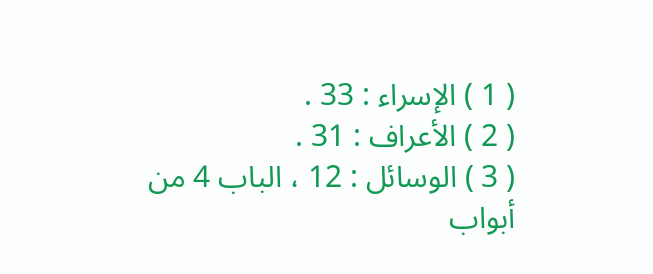( 1 ) الإسراء : 33 .
( 2 ) الأعراف : 31 .
( 3 ) الوسائل : 12 ، الباب 4 من أبواب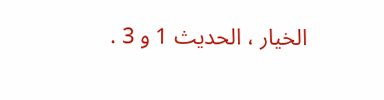الخيار ، الحديث 1 و 3 .